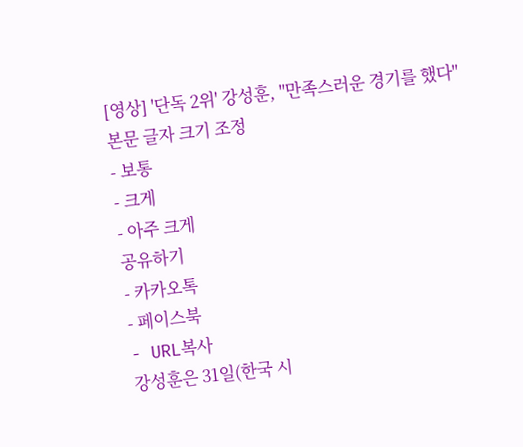[영상] '단독 2위' 강성훈, "만족스러운 경기를 했다"
본문 글자 크기 조정
- 보통
- 크게
- 아주 크게
공유하기
- 카카오톡
- 페이스북
- URL복사
강성훈은 31일(한국 시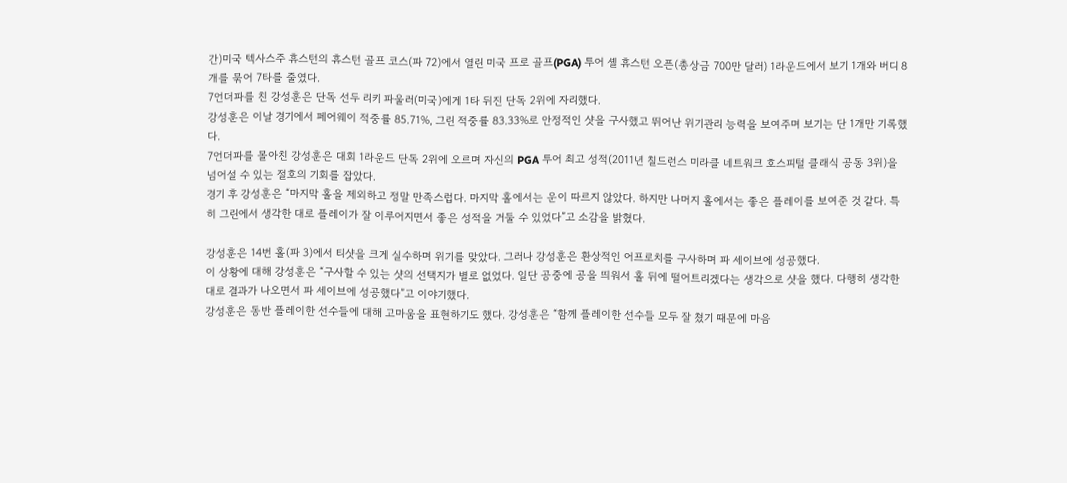간)미국 텍사스주 휴스턴의 휴스턴 골프 코스(파 72)에서 열린 미국 프로 골프(PGA) 투어 셸 휴스턴 오픈(총상금 700만 달러) 1라운드에서 보기 1개와 버디 8개를 묶어 7타를 줄였다.
7언더파를 친 강성훈은 단독 선두 리키 파울러(미국)에게 1타 뒤진 단독 2위에 자리했다.
강성훈은 이날 경기에서 페어웨이 적중률 85.71%, 그린 적중률 83.33%로 안정적인 샷을 구사했고 뛰어난 위기관리 능력을 보여주며 보기는 단 1개만 기록했다.
7언더파를 몰아친 강성훈은 대회 1라운드 단독 2위에 오르며 자신의 PGA 투어 최고 성적(2011년 칠드런스 미라클 네트워크 호스피털 클래식 공동 3위)을 넘어설 수 있는 절호의 기회를 잡았다.
경기 후 강성훈은 “마지막 홀을 제외하고 정말 만족스럽다. 마지막 홀에서는 운이 따르지 않았다. 하지만 나머지 홀에서는 좋은 플레이를 보여준 것 같다. 특히 그린에서 생각한 대로 플레이가 잘 이루어지면서 좋은 성적을 거둘 수 있었다”고 소감을 밝혔다.

강성훈은 14번 홀(파 3)에서 티샷을 크게 실수하며 위기를 맞았다. 그러나 강성훈은 환상적인 어프로치를 구사하며 파 세이브에 성공했다.
이 상황에 대해 강성훈은 “구사할 수 있는 샷의 선택지가 별로 없었다. 일단 공중에 공을 띄워서 홀 뒤에 떨어트리겠다는 생각으로 샷을 했다. 다행히 생각한대로 결과가 나오면서 파 세이브에 성공했다”고 이야기했다.
강성훈은 동반 플레이한 선수들에 대해 고마움을 표현하기도 했다. 강성훈은 “함께 플레이한 선수들 모두 잘 쳤기 때문에 마음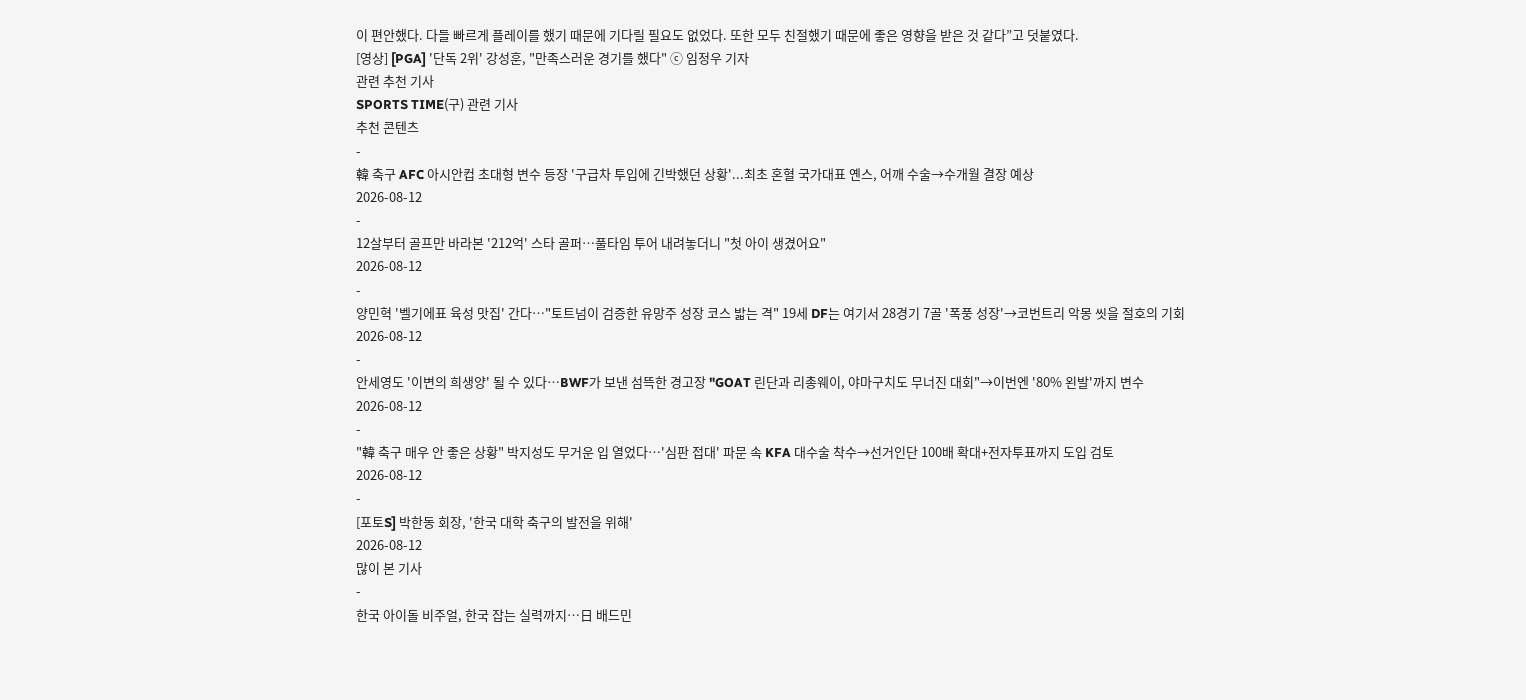이 편안했다. 다들 빠르게 플레이를 했기 때문에 기다릴 필요도 없었다. 또한 모두 친절했기 때문에 좋은 영향을 받은 것 같다”고 덧붙였다.
[영상] [PGA] '단독 2위' 강성훈, "만족스러운 경기를 했다" ⓒ 임정우 기자
관련 추천 기사
SPORTS TIME(구) 관련 기사
추천 콘텐츠
-
韓 축구 AFC 아시안컵 초대형 변수 등장 '구급차 투입에 긴박했던 상황'...최초 혼혈 국가대표 옌스, 어깨 수술→수개월 결장 예상
2026-08-12
-
12살부터 골프만 바라본 '212억' 스타 골퍼…풀타임 투어 내려놓더니 "첫 아이 생겼어요"
2026-08-12
-
양민혁 '벨기에표 육성 맛집' 간다…"토트넘이 검증한 유망주 성장 코스 밟는 격" 19세 DF는 여기서 28경기 7골 '폭풍 성장'→코번트리 악몽 씻을 절호의 기회
2026-08-12
-
안세영도 '이변의 희생양' 될 수 있다…BWF가 보낸 섬뜩한 경고장 "GOAT 린단과 리총웨이, 야마구치도 무너진 대회"→이번엔 '80% 왼발'까지 변수
2026-08-12
-
"韓 축구 매우 안 좋은 상황" 박지성도 무거운 입 열었다…'심판 접대' 파문 속 KFA 대수술 착수→선거인단 100배 확대+전자투표까지 도입 검토
2026-08-12
-
[포토S] 박한동 회장, '한국 대학 축구의 발전을 위해'
2026-08-12
많이 본 기사
-
한국 아이돌 비주얼, 한국 잡는 실력까지…日 배드민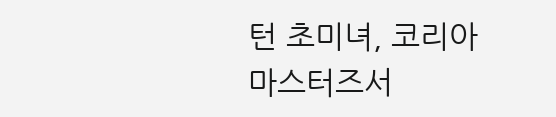턴 초미녀, 코리아마스터즈서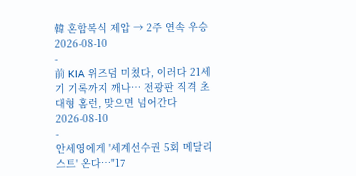韓 혼합복식 제압 → 2주 연속 우승
2026-08-10
-
前 KIA 위즈덤 미쳤다, 이러다 21세기 기록까지 깨나… 전광판 직격 초대형 홈런, 맞으면 넘어간다
2026-08-10
-
안세영에게 '세계선수권 5회 메달리스트' 온다…"17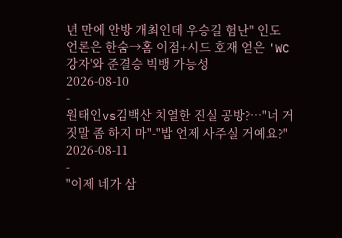년 만에 안방 개최인데 우승길 험난" 인도 언론은 한숨→홈 이점+시드 호재 얻은 'WC 강자'와 준결승 빅뱅 가능성
2026-08-10
-
원태인vs김백산 치열한 진실 공방?…"너 거짓말 좀 하지 마"-"밥 언제 사주실 거예요?"
2026-08-11
-
"이제 네가 삼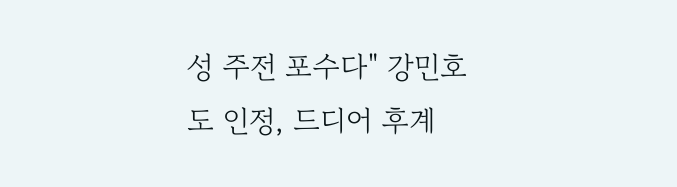성 주전 포수다" 강민호도 인정, 드디어 후계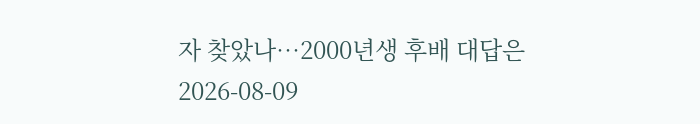자 찾았나…2000년생 후배 대답은
2026-08-09